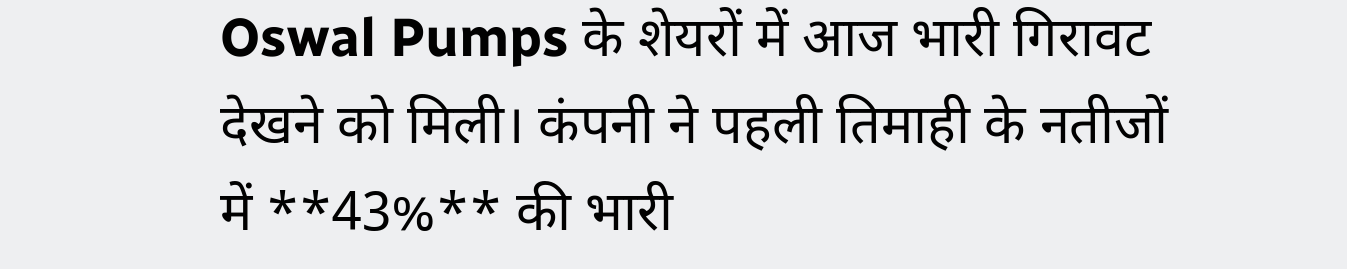Oswal Pumps के शेयरों में आज भारी गिरावट देखने को मिली। कंपनी ने पहली तिमाही के नतीजों में **43%** की भारी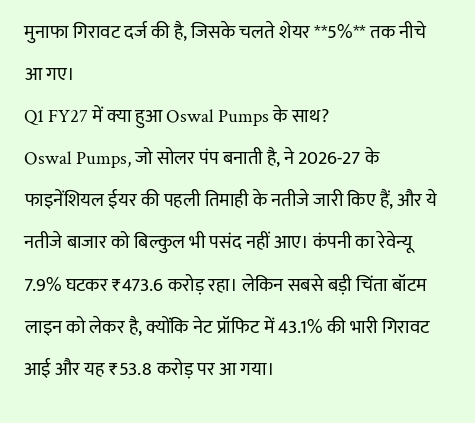मुनाफा गिरावट दर्ज की है, जिसके चलते शेयर **5%** तक नीचे आ गए।
Q1 FY27 में क्या हुआ Oswal Pumps के साथ?
Oswal Pumps, जो सोलर पंप बनाती है, ने 2026-27 के फाइनेंशियल ईयर की पहली तिमाही के नतीजे जारी किए हैं, और ये नतीजे बाजार को बिल्कुल भी पसंद नहीं आए। कंपनी का रेवेन्यू 7.9% घटकर ₹473.6 करोड़ रहा। लेकिन सबसे बड़ी चिंता बॉटम लाइन को लेकर है, क्योंकि नेट प्रॉफिट में 43.1% की भारी गिरावट आई और यह ₹53.8 करोड़ पर आ गया।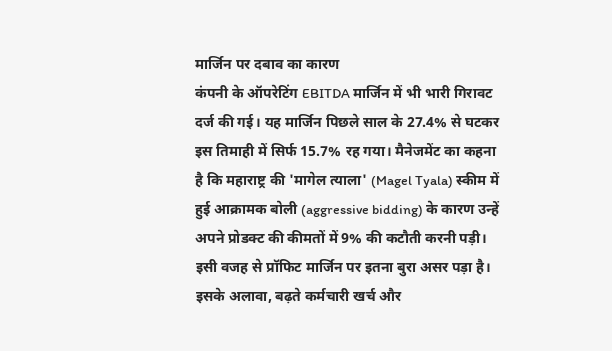मार्जिन पर दबाव का कारण
कंपनी के ऑपरेटिंग EBITDA मार्जिन में भी भारी गिरावट दर्ज की गई। यह मार्जिन पिछले साल के 27.4% से घटकर इस तिमाही में सिर्फ 15.7% रह गया। मैनेजमेंट का कहना है कि महाराष्ट्र की 'मागेल त्याला' (Magel Tyala) स्कीम में हुई आक्रामक बोली (aggressive bidding) के कारण उन्हें अपने प्रोडक्ट की कीमतों में 9% की कटौती करनी पड़ी। इसी वजह से प्रॉफिट मार्जिन पर इतना बुरा असर पड़ा है। इसके अलावा, बढ़ते कर्मचारी खर्च और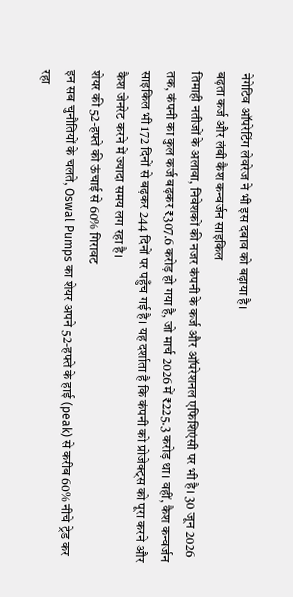नेगेटिव ऑपरेटिंग लेवरेज ने भी इस दबाव को बढ़ाया है।
बढ़ता कर्ज और लंबी कैश कन्वर्जन साइकिल
तिमाही नतीजों के अलावा, निवेशकों की नजर कंपनी के कर्ज और ऑपरेशनल एफिशिएंसी पर भी है। 30 जून 2026 तक, कंपनी का कुल कर्ज बढ़कर ₹307.6 करोड़ हो गया है, जो मार्च 2026 में ₹225.3 करोड़ था। वहीं, कैश कन्वर्जन साइकिल भी 172 दिनों से बढ़कर 244 दिनों पर पहुँच गई है। यह दर्शाता है कि कंपनी को प्रोजेक्ट्स को पूरा करने और कैश जेनरेट करने में ज्यादा समय लग रहा है।
शेयर की 52-हफ्ते की ऊंचाई से 60% गिरावट
इन सब चुनौतियों के चलते, Oswal Pumps का शेयर अपने 52-हफ्ते के हाई (peak) से करीब 60% नीचे ट्रेड कर रहा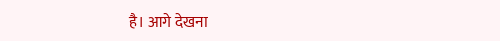है। आगे देखना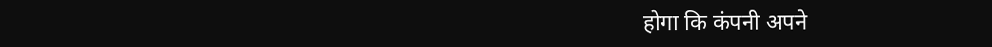होगा कि कंपनी अपने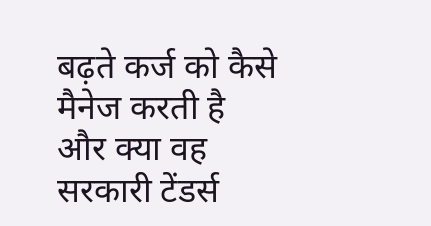बढ़ते कर्ज को कैसे मैनेज करती है और क्या वह सरकारी टेंडर्स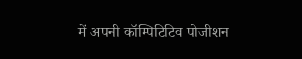में अपनी कॉम्पिटिटिव पोजीशन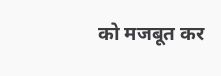को मजबूत कर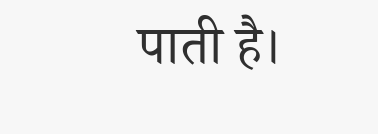पाती है।